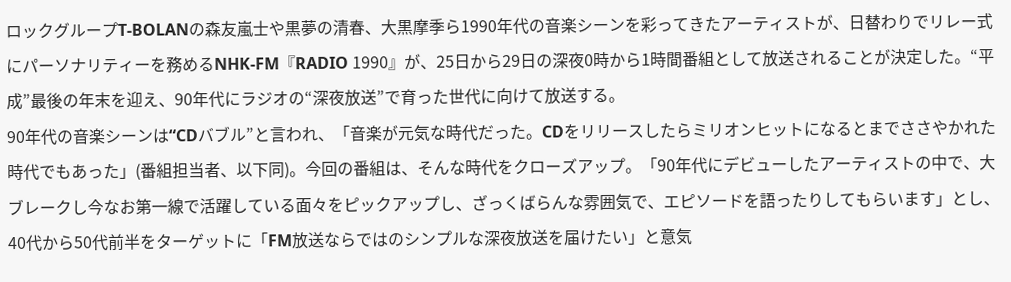ロックグループT-BOLANの森友嵐士や黒夢の清春、大黒摩季ら1990年代の音楽シーンを彩ってきたアーティストが、日替わりでリレー式にパーソナリティーを務めるNHK-FM『RADIO 1990』が、25日から29日の深夜0時から1時間番組として放送されることが決定した。“平成”最後の年末を迎え、90年代にラジオの“深夜放送”で育った世代に向けて放送する。
90年代の音楽シーンは“CDバブル”と言われ、「音楽が元気な時代だった。CDをリリースしたらミリオンヒットになるとまでささやかれた時代でもあった」(番組担当者、以下同)。今回の番組は、そんな時代をクローズアップ。「90年代にデビューしたアーティストの中で、大ブレークし今なお第一線で活躍している面々をピックアップし、ざっくばらんな雰囲気で、エピソードを語ったりしてもらいます」とし、40代から50代前半をターゲットに「FM放送ならではのシンプルな深夜放送を届けたい」と意気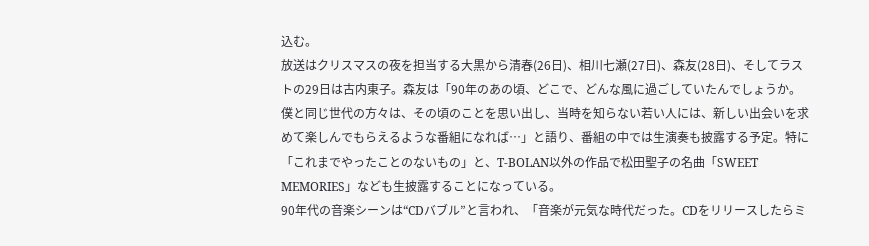込む。
放送はクリスマスの夜を担当する大黒から清春(26日)、相川七瀬(27日)、森友(28日)、そしてラストの29日は古内東子。森友は「90年のあの頃、どこで、どんな風に過ごしていたんでしょうか。僕と同じ世代の方々は、その頃のことを思い出し、当時を知らない若い人には、新しい出会いを求めて楽しんでもらえるような番組になれば…」と語り、番組の中では生演奏も披露する予定。特に「これまでやったことのないもの」と、T-BOLAN以外の作品で松田聖子の名曲「SWEET MEMORIES」なども生披露することになっている。
90年代の音楽シーンは“CDバブル”と言われ、「音楽が元気な時代だった。CDをリリースしたらミ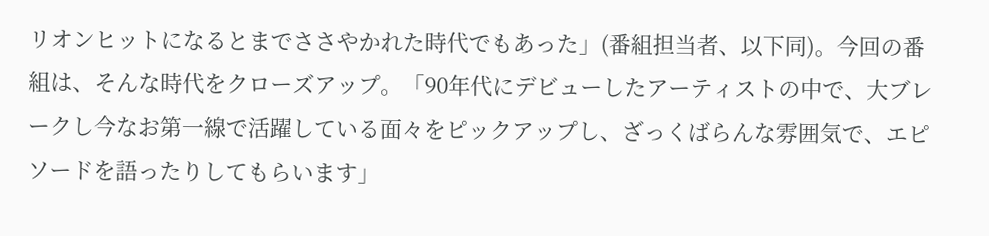リオンヒットになるとまでささやかれた時代でもあった」(番組担当者、以下同)。今回の番組は、そんな時代をクローズアップ。「90年代にデビューしたアーティストの中で、大ブレークし今なお第一線で活躍している面々をピックアップし、ざっくばらんな雰囲気で、エピソードを語ったりしてもらいます」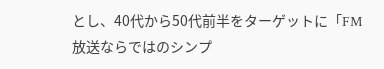とし、40代から50代前半をターゲットに「FM放送ならではのシンプ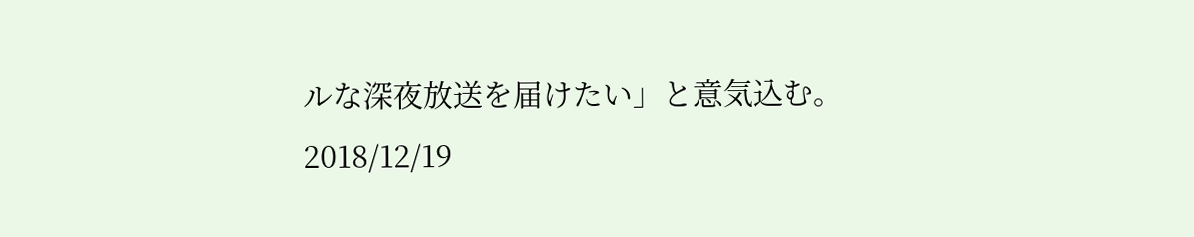ルな深夜放送を届けたい」と意気込む。
2018/12/19